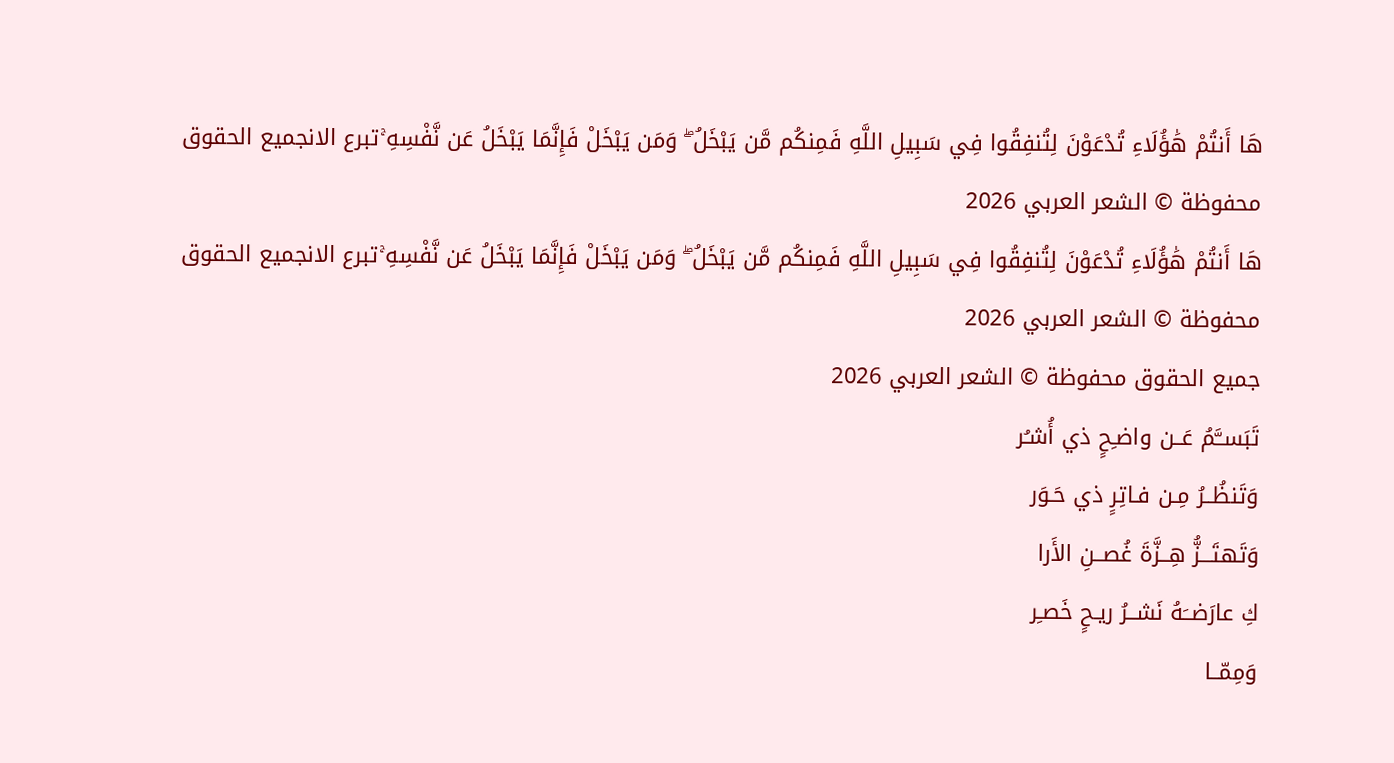هَا أَنتُمْ هَٰؤُلَاءِ تُدْعَوْنَ لِتُنفِقُوا فِي سَبِيلِ اللَّهِ فَمِنكُم مَّن يَبْخَلُ ۖ وَمَن يَبْخَلْ فَإِنَّمَا يَبْخَلُ عَن نَّفْسِهِ ۚتبرع الانجميع الحقوق محفوظة © الشعر العربي 2026
هَا أَنتُمْ هَٰؤُلَاءِ تُدْعَوْنَ لِتُنفِقُوا فِي سَبِيلِ اللَّهِ فَمِنكُم مَّن يَبْخَلُ ۖ وَمَن يَبْخَلْ فَإِنَّمَا يَبْخَلُ عَن نَّفْسِهِ ۚتبرع الانجميع الحقوق محفوظة © الشعر العربي 2026
جميع الحقوق محفوظة © الشعر العربي 2026
تَبَســَّمُ عَــن واضـِحٍ ذي أُشـُر
وَتَنظُــرُ مِـن فـاتِرٍ ذي حَـوَر
وَتَهتَـــزُّ هِــزَّةَ غُصــنِ الأَرا
كِ عارَضــَهُ نَشــرُ ريـحٍ خَصـِر
وَمِمّــا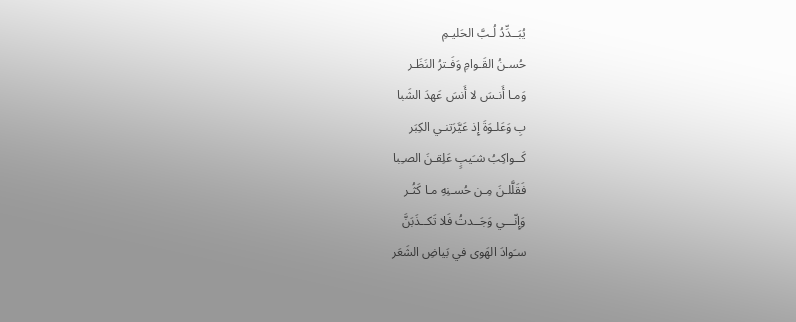يُبَــدِّدُ لُـبَّ الحَليـمِ
حُسـنُ القَـوامِ وَفَـترُ النَظَـر
وَمـا أَنـسَ لا أَنسَ عَهدَ الشَبا
بِ وَعَلـوَةَ إِذ عَيَّرَتنـي الكِبَر
كَــواكِبُ شـَيبٍ عَلِقـنَ الصـِبا
فَقَلَّلـنَ مِـن حُسـنِهِ مـا كَثُـر
وَإِنّـــي وَجَــدتُ فَلا تَكــذَبَنَّ
سـَوادَ الهَوى في بَياضِ الشَعَر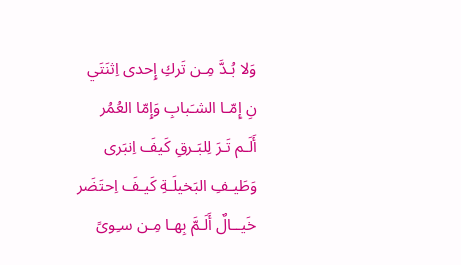وَلا بُـدَّ مِـن تَركِ إِحدى اِثنَتَي
نِ إِمّـا الشـَبابِ وَإِمّا العُمُر
أَلَـم تَـرَ لِلبَـرقِ كَيفَ اِنبَرى
وَطَيـفِ البَخيلَـةِ كَيـفَ اِحتَضَر
خَيــالٌ أَلَـمَّ بِهـا مِـن سـِوىً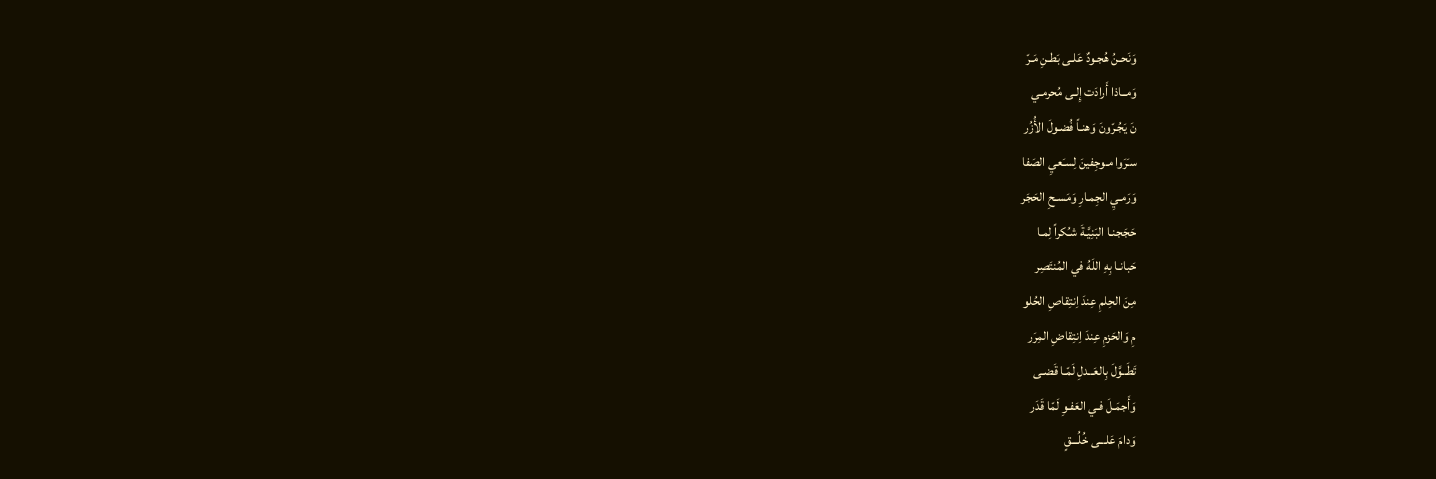وَنَحـنُ هُجـودٌ عَلـى بَطـنِ مَـرّ
وَمــاذا أَرادَت إِلـى مُحرمـي
نَ يَجُـرّونَ وَهنـاً فُضـولَ الأُزُر
سـَرَوا مـوجِفينَ لِسـَعيِ الصَفا
وَرَمـيِ الجِمـارِ وَمَسـحِ الحَجَر
حَجَجنـا البَنِيَّـةَ شـُكراً لِمـا
حَبانـا بِهِ اللَهُ في المُنتَصِر
مِنَ الحِلمِ عِندَ اِنتِقاصِ الحُلو
مِ وَالحَزمِ عِندَ اِنتِقاضِ المِرَر
تَطَــوَّلَ بِالعَــدلِ لَمّـا قَضـى
وَأَجمَـلَ فـي العَفـوِ لَمّا قَدَر
وَدامَ عَلـــى خُلُـــقٍ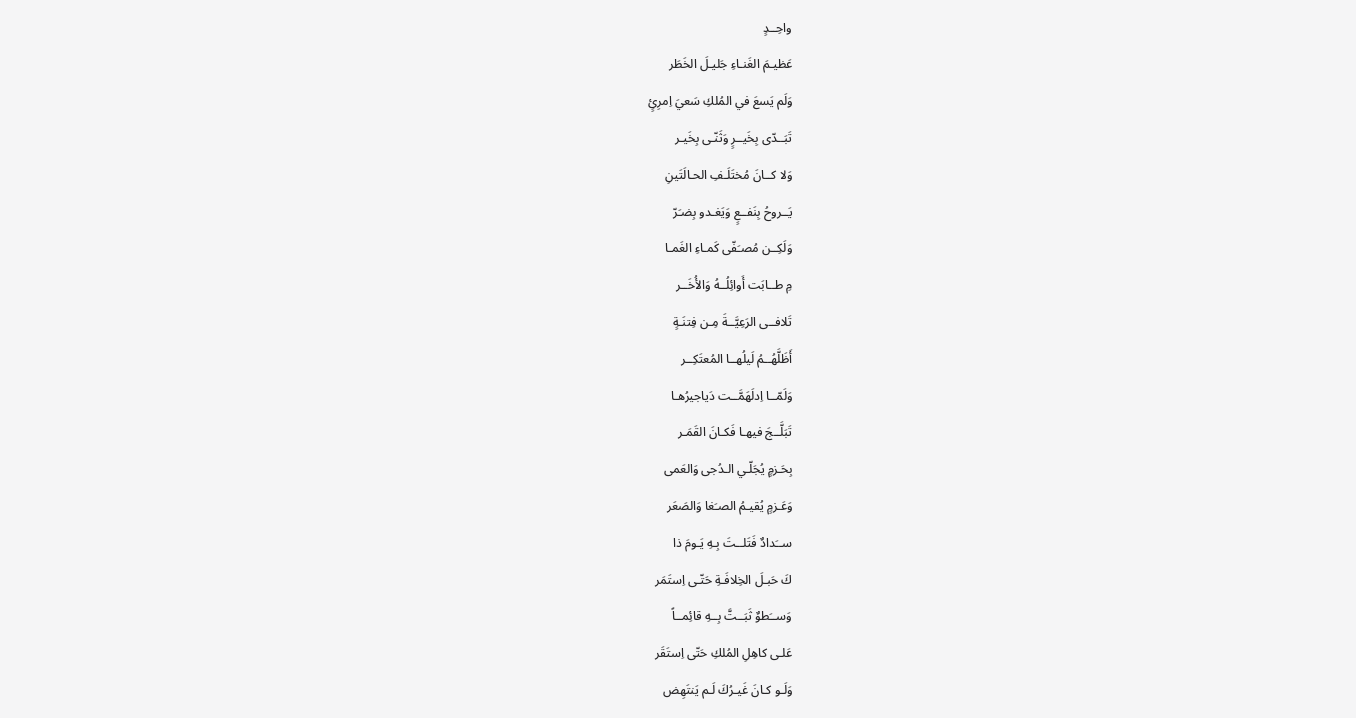واحِــدٍ
عَظيـمَ الغَنـاءِ جَليـلَ الخَطَر
وَلَم يَسعَ في المُلكِ سَعيَ اِمرِئٍ
تَبَــدّى بِخَيــرٍ وَثَنّـى بِخَيـر
وَلا كــانَ مُختَلَـفِ الحـالَتَينِ
يَــروحُ بِنَفــعٍ وَيَغـدو بِضـَرّ
وَلَكِــن مُصـَفّى كَمـاءِ الغَمـا
مِ طــابَت أَوائِلُــهُ وَالأُخَــر
تَلافــى الرَعِيَّــةَ مِـن فِتنَـةٍ
أَظَلَّهُــمُ لَيلُهــا المُعتَكِــر
وَلَمّــا اِدلَهَمَّــت دَياجيرُهـا
تَبَلَّــجَ فيهـا فَكـانَ القَمَـر
بِحَـزمٍ يُجَلّـي الـدُجى وَالعَمى
وَعَـزمٍ يُقيـمُ الصـَغا وَالصَعَر
ســَدادٌ فَتَلــتَ بِـهِ يَـومَ ذا
كَ حَبـلَ الخِلافَـةِ حَتّـى اِستَمَر
وَســَطوٌ ثَبَــتَّ بِــهِ قائِمــاً
عَلـى كاهِلِ المُلكِ حَتّى اِستَقَر
وَلَـو كـانَ غَيـرُكَ لَـم يَنتَهِض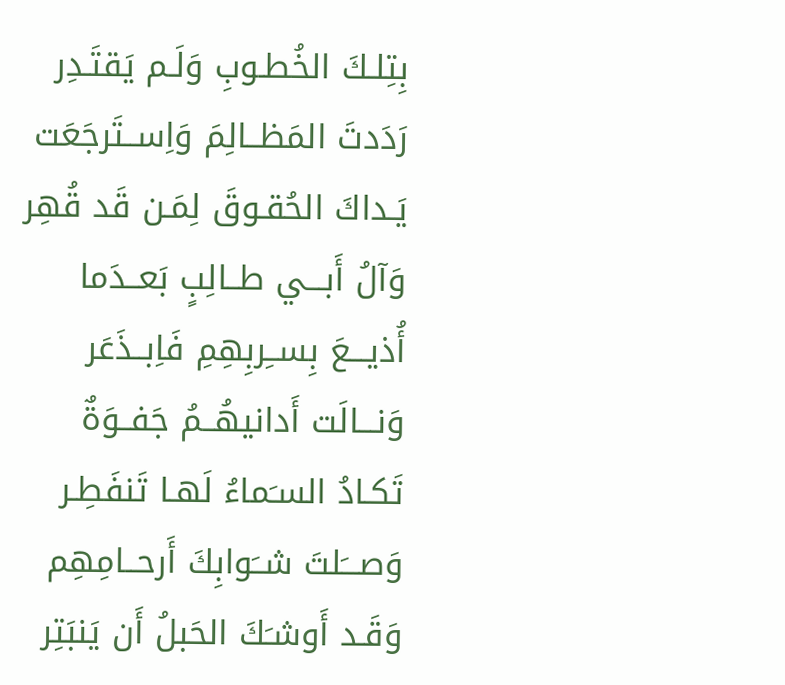بِتِلـكَ الخُطـوبِ وَلَـم يَقتَـدِر
رَدَدتَ المَظــالِمَ وَاِســتَرجَعَت
يَـداكَ الحُقـوقَ لِمَـن قَد قُهِر
وَآلُ أَبـــي طــالِبٍ بَعــدَما
أُذيـــعَ بِســِربِهِمِ فَاِبــذَعَر
وَنـــالَت أَدانيهُــمُ جَفــوَةٌ
تَكـادُ السـَماءُ لَهـا تَنفَطِـر
وَصـــَلتَ شــَوابِكَ أَرحــامِهِم
وَقَـد أَوشـَكَ الحَبلُ أَن يَنبَتِر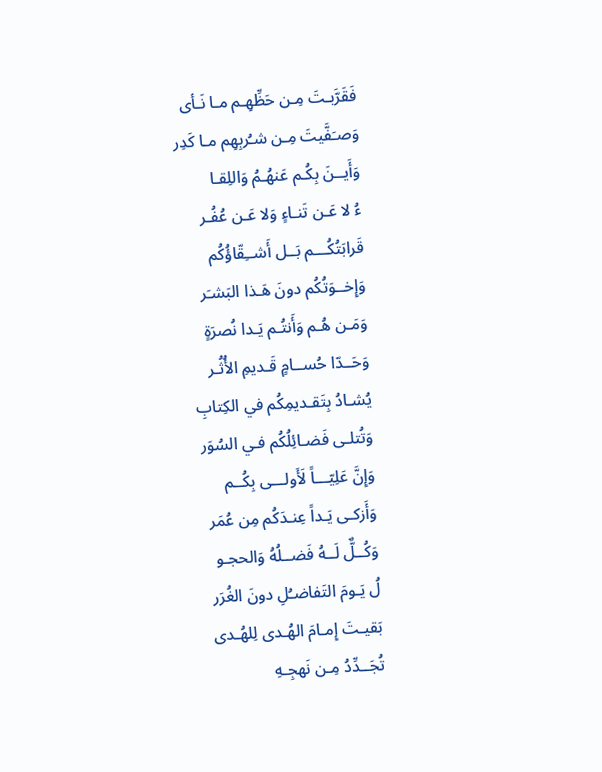فَقَرَّبـتَ مِـن حَظِّهِـم مـا نَـأى
وَصـَفَّيتَ مِـن شـُربِهِم مـا كَدِر
وَأَيــنَ بِكُـم عَنهُـمُ وَاللِقـا
ءُ لا عَـن تَنـاءٍ وَلا عَـن عُفُـر
قَرابَتُكُـــم بَــل أَشــِقّاؤُكُم
وَإِخــوَتُكُم دونَ هَـذا البَشـَر
وَمَـن هُـم وَأَنتُـم يَـدا نُصرَةٍ
وَحَــدّا حُســامٍ قَـديمِ الأُثُـر
يُشـادُ بِتَقـديمِكُم في الكِتابِ
وَتُتلـى فَضـائِلُكُم فـي السُوَر
وَإِنَّ عَلِيّـــاً لَأَولـــى بِكُــم
وَأَزكـى يَـداً عِنـدَكُم مِن عُمَر
وَكُــلٌّ لَــهُ فَضــلُهُ وَالحجـو
لُ يَـومَ التَفاضـُلِ دونَ الغُرَر
بَقيـتَ إِمـامَ الهُـدى لِلهُـدى
تُجَــدِّدُ مِـن نَهجِـهِ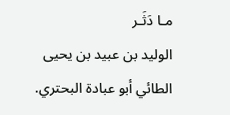مـا دَثَـر
الوليد بن عبيد بن يحيى الطائي أبو عبادة البحتري.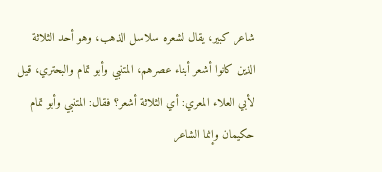شاعر كبير، يقال لشعره سلاسل الذهب، وهو أحد الثلاثة الذين كانوا أشعر أبناء عصرهم، المتنبي وأبو تمام والبحتري، قيل لأبي العلاء المعري: أي الثلاثة أشعر؟ فقال: المتنبي وأبو تمام حكيمان وإنما الشاعر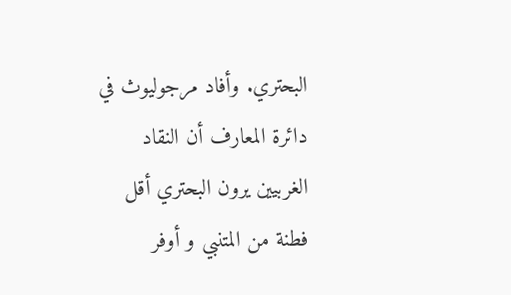البحتري. وأفاد مرجوليوث في دائرة المعارف أن النقاد الغربيين يرون البحتري أقل فطنة من المتنبي و أوفر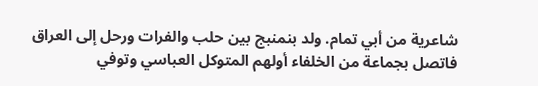شاعرية من أبي تمام. ولد بنمنبج بين حلب والفرات ورحل إلى العراق فاتصل بجماعة من الخلفاء أولهم المتوكل العباسي وتوفي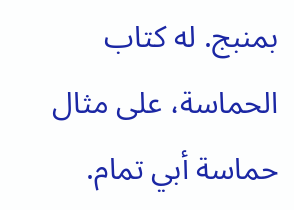بمنبج. له كتاب الحماسة، على مثال حماسة أبي تمام.